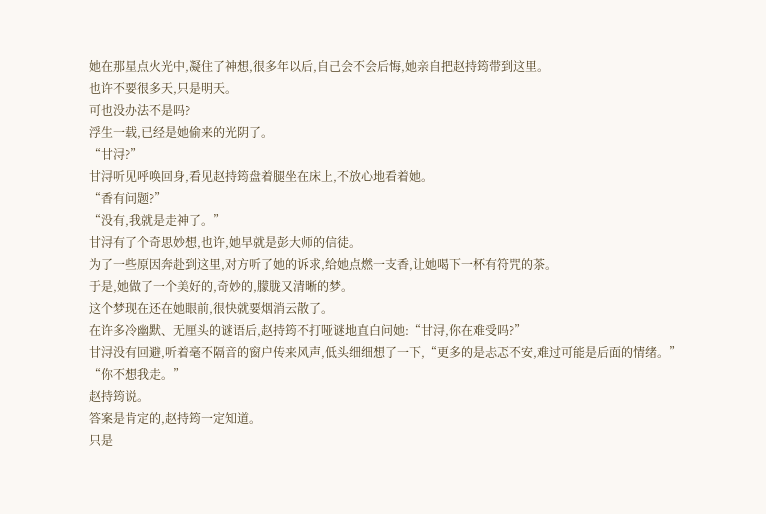她在那星点火光中,凝住了神想,很多年以后,自己会不会后悔,她亲自把赵持筠带到这里。
也许不要很多天,只是明天。
可也没办法不是吗?
浮生一载,已经是她偷来的光阴了。
“甘浔?”
甘浔听见呼唤回身,看见赵持筠盘着腿坐在床上,不放心地看着她。
“香有问题?”
“没有,我就是走神了。”
甘浔有了个奇思妙想,也许,她早就是彭大师的信徒。
为了一些原因奔赴到这里,对方听了她的诉求,给她点燃一支香,让她喝下一杯有符咒的茶。
于是,她做了一个美好的,奇妙的,朦胧又清晰的梦。
这个梦现在还在她眼前,很快就要烟消云散了。
在许多冷幽默、无厘头的谜语后,赵持筠不打哑谜地直白问她:“甘浔,你在难受吗?”
甘浔没有回避,听着毫不隔音的窗户传来风声,低头细细想了一下,“更多的是忐忑不安,难过可能是后面的情绪。”
“你不想我走。”
赵持筠说。
答案是肯定的,赵持筠一定知道。
只是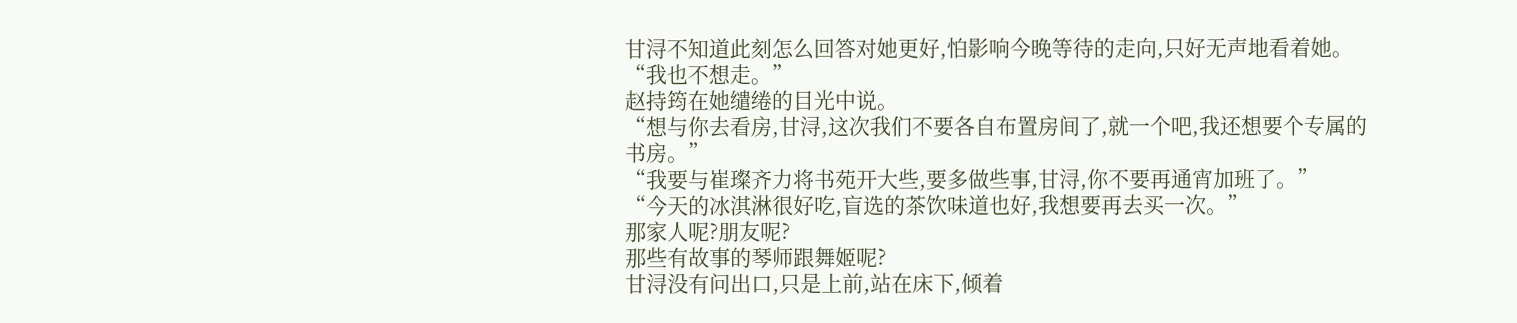甘浔不知道此刻怎么回答对她更好,怕影响今晚等待的走向,只好无声地看着她。
“我也不想走。”
赵持筠在她缱绻的目光中说。
“想与你去看房,甘浔,这次我们不要各自布置房间了,就一个吧,我还想要个专属的书房。”
“我要与崔璨齐力将书苑开大些,要多做些事,甘浔,你不要再通宵加班了。”
“今天的冰淇淋很好吃,盲选的茶饮味道也好,我想要再去买一次。”
那家人呢?朋友呢?
那些有故事的琴师跟舞姬呢?
甘浔没有问出口,只是上前,站在床下,倾着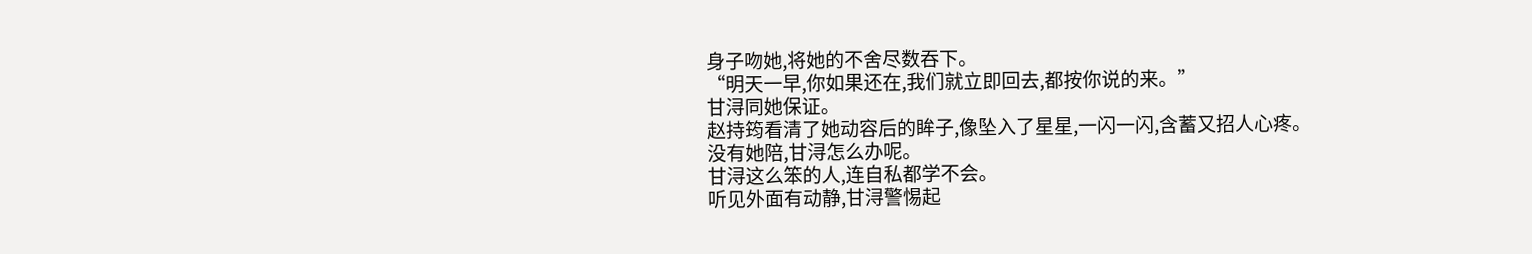身子吻她,将她的不舍尽数吞下。
“明天一早,你如果还在,我们就立即回去,都按你说的来。”
甘浔同她保证。
赵持筠看清了她动容后的眸子,像坠入了星星,一闪一闪,含蓄又招人心疼。
没有她陪,甘浔怎么办呢。
甘浔这么笨的人,连自私都学不会。
听见外面有动静,甘浔警惕起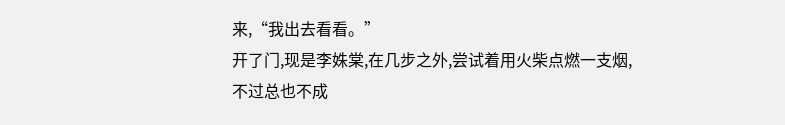来,“我出去看看。”
开了门,现是李姝棠,在几步之外,尝试着用火柴点燃一支烟,不过总也不成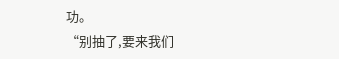功。
“别抽了,要来我们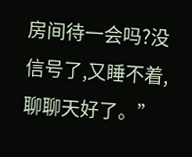房间待一会吗?没信号了,又睡不着,聊聊天好了。”